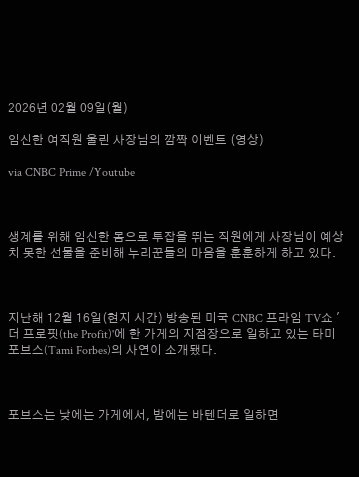2026년 02월 09일(월)

임신한 여직원 울린 사장님의 깜짝 이벤트 (영상)

via CNBC Prime /Youtube



생계를 위해 임신한 몸으로 투잡을 뛰는 직원에게 사장님이 예상치 못한 선물을 준비해 누리꾼들의 마음을 훈훈하게 하고 있다.



지난해 12월 16일(현지 시간) 방송된 미국 CNBC 프라임 TV쇼 '더 프로핏(the Profit)'에 한 가게의 지점장으로 일하고 있는 타미 포브스(Tami Forbes)의 사연이 소개됐다.



포브스는 낮에는 가게에서, 밤에는 바텐더로 일하면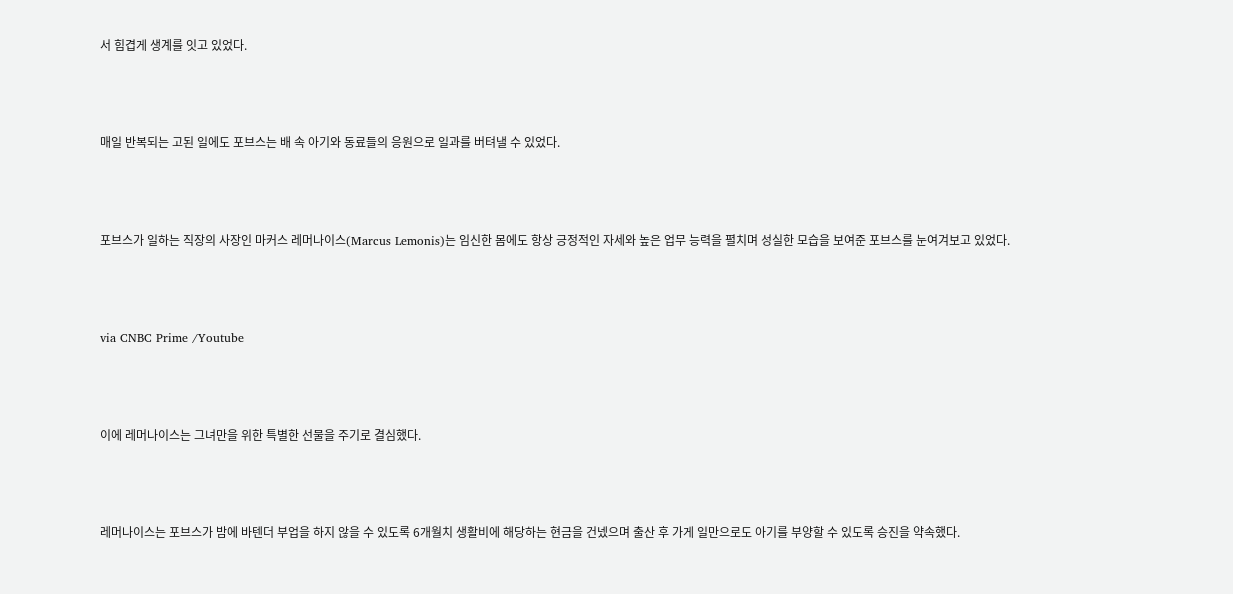서 힘겹게 생계를 잇고 있었다.



매일 반복되는 고된 일에도 포브스는 배 속 아기와 동료들의 응원으로 일과를 버텨낼 수 있었다.



포브스가 일하는 직장의 사장인 마커스 레머나이스(Marcus Lemonis)는 임신한 몸에도 항상 긍정적인 자세와 높은 업무 능력을 펼치며 성실한 모습을 보여준 포브스를 눈여겨보고 있었다.



via CNBC Prime /Youtube



이에 레머나이스는 그녀만을 위한 특별한 선물을 주기로 결심했다.



레머나이스는 포브스가 밤에 바텐더 부업을 하지 않을 수 있도록 6개월치 생활비에 해당하는 현금을 건넸으며 출산 후 가게 일만으로도 아기를 부양할 수 있도록 승진을 약속했다.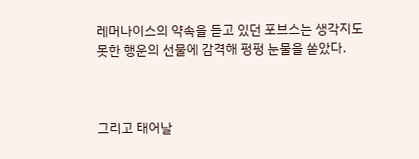레머나이스의 약속을 듣고 있던 포브스는 생각지도 못한 행운의 선물에 감격해 펑펑 눈물을 쏟았다.



그리고 태어날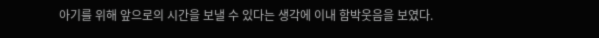아기를 위해 앞으로의 시간을 보낼 수 있다는 생각에 이내 함박웃음을 보였다.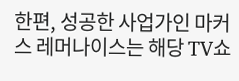한편, 성공한 사업가인 마커스 레머나이스는 해당 TV쇼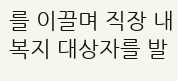를 이끌며 직장 내 복지 대상자를 발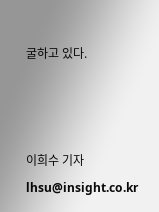굴하고 있다.



이희수 기자 lhsu@insight.co.kr